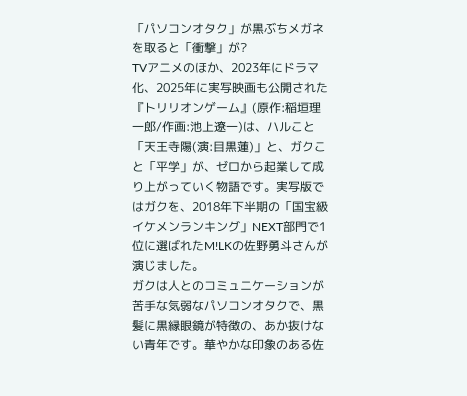「パソコンオタク」が黒ぶちメガネを取ると「衝撃」が?
TVアニメのほか、2023年にドラマ化、2025年に実写映画も公開された『トリリオンゲーム』(原作:稲垣理一郎/作画:池上遼一)は、ハルこと「天王寺陽(演:目黒蓮)」と、ガクこと「平学」が、ゼロから起業して成り上がっていく物語です。実写版ではガクを、2018年下半期の「国宝級イケメンランキング」NEXT部門で1位に選ばれたM!LKの佐野勇斗さんが演じました。
ガクは人とのコミュニケーションが苦手な気弱なパソコンオタクで、黒髪に黒縁眼鏡が特徴の、あか抜けない青年です。華やかな印象のある佐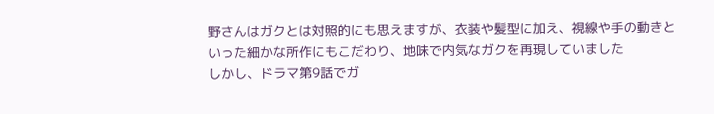野さんはガクとは対照的にも思えますが、衣装や髪型に加え、視線や手の動きといった細かな所作にもこだわり、地味で内気なガクを再現していました
しかし、ドラマ第9話でガ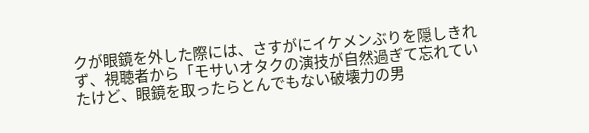クが眼鏡を外した際には、さすがにイケメンぶりを隠しきれず、視聴者から「モサいオタクの演技が自然過ぎて忘れていたけど、眼鏡を取ったらとんでもない破壊力の男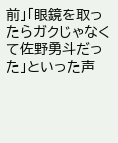前」「眼鏡を取ったらガクじゃなくて佐野勇斗だった」といった声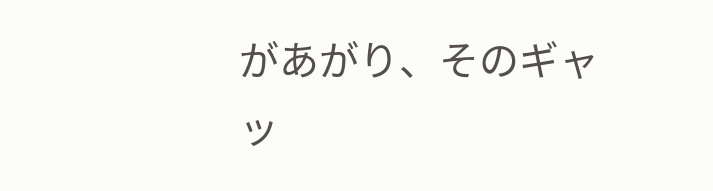があがり、そのギャッ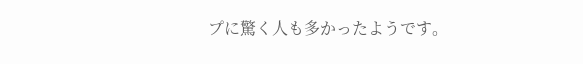プに驚く人も多かったようです。